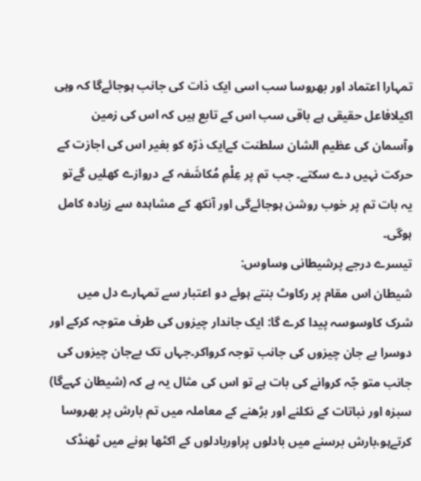تمہارا اعتماد اور بھروسا سب اسی ایک ذات کی جانب ہوجائےگا کہ وہی اکیلافاعل حقیقی ہے باقی سب اس کے تابع ہیں کہ اس کی زمین وآسمان کی عظیم الشان سلطنت کےایک ذرّہ کو بغیر اس کی اجازت کے حرکت نہیں دے سکتے۔ جب تم پر عِلْمِ مُکاشَفہ کے دروازے کھلیں گےتو یہ بات تم پر خوب روشن ہوجائےگی اور آنکھ کے مشاہدہ سے زیادہ کامل ہوگی۔
تیسرے درجے پرشیطانی وساوس:
شیطان اس مقام پر رکاوٹ بنتے ہوئے دو اعتبار سے تمہارے دل میں شرک کاوسوسہ پیدا کرے گا: ایک جاندار چیزوں کی طرف متوجہ کرکے اور دوسرا بے جان چیزوں کی جانب توجہ کرواکر۔جہاں تک بےجان چیزوں کی جانب متو جّہ کروانے کی بات ہے تو اس کی مثال یہ ہے کہ (شیطان کہےگا) سبزہ اور نباتات کے نکلنے اور بڑھنے کے معاملہ میں تم بارش پر بھروسا کرتےہو،بارش برسنے میں بادلوں پراوربادلوں کے اکٹھا ہونے میں ٹھنڈک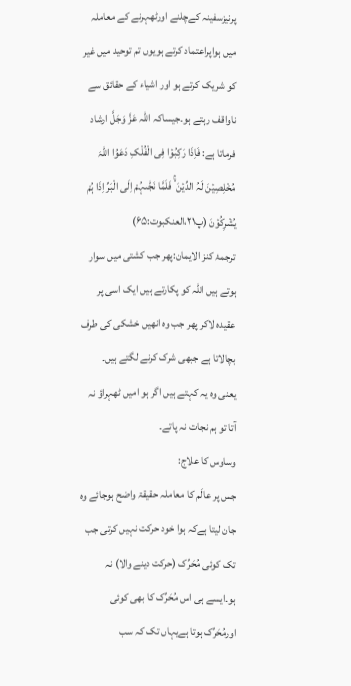پرنیزسفینہ کےچلنے اورٹھہرنے کے معاملہ میں ہواپراعتماد کرتے ہویوں تم توحید میں غیر کو شریک کرتے ہو اور اشیاء کے حقائق سے ناواقف رہتے ہو۔جیساکہ اللہ عَزَّ وَجَلَّ ارشاد فرماتا ہے: فَاِذَا رَکِبُوۡا فِی الْفُلْکِ دَعَوُا اللہَ مُخْلِصِیۡنَ لَہُ الدِّیۡنَ ۬ۚ فَلَمَّا نَجّٰىہُمْ اِلَی الْبَرِّ اِذَا ہُمْ یُشْرِکُوۡنَ (پ۲۱،العنکبوت:۶۵)
ترجمۂ کنز الایمان:پھر جب کشتی میں سوار ہوتے ہیں اللہ کو پکارتے ہیں ایک اسی پر عقیدہ لاکر پھر جب وہ انھیں خشکی کی طرف بچالاتا ہے جبھی شرک کرنے لگتے ہیں۔
یعنی وہ یہ کہتے ہیں اگر ہو امیں ٹھہراؤ نہ آتا تو ہم نجات نہ پاتے۔
وساوس کا علاج:
جس پر عالَم کا معاملہ حقیقۃ واضح ہوجائے وہ جان لیتا ہےکہ ہوا خود حرکت نہیں کرتی جب تک کوئی مُحَرِّک (حرکت دینے والا) نہ ہو۔ایسے ہی اس مُحَرِّک کا بھی کوئی اورمُحَرِّک ہوتا ہےیہاں تک کہ سب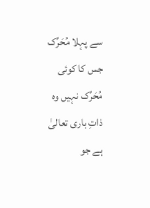سے پہلا مُحَرِّک جس کا کوئی مُحَرِّک نہیں وہ ذاتِ باری تعالیٰ ہے جو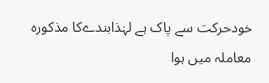خودحرکت سے پاک ہے لہٰذابندےکا مذکورہ معاملہ میں ہوا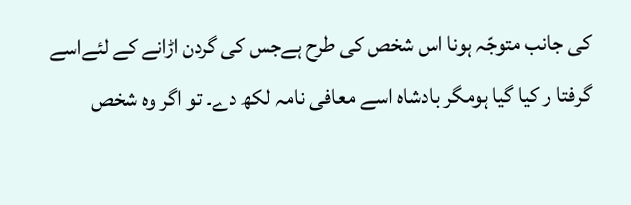کی جانب متوجّہ ہونا اس شخص کی طرح ہےجس کی گردن اڑانے کے لئےاسے گرفتا ر کیا گیا ہومگر بادشاہ اسے معافی نامہ لکھ دے۔ تو اگر وہ شخص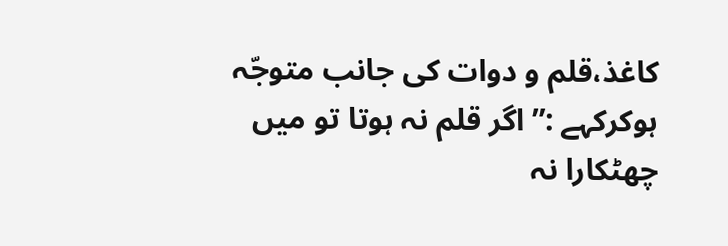کاغذ،قلم و دوات کی جانب متوجّہ ہوکرکہے :”اگر قلم نہ ہوتا تو میں چھٹکارا نہ